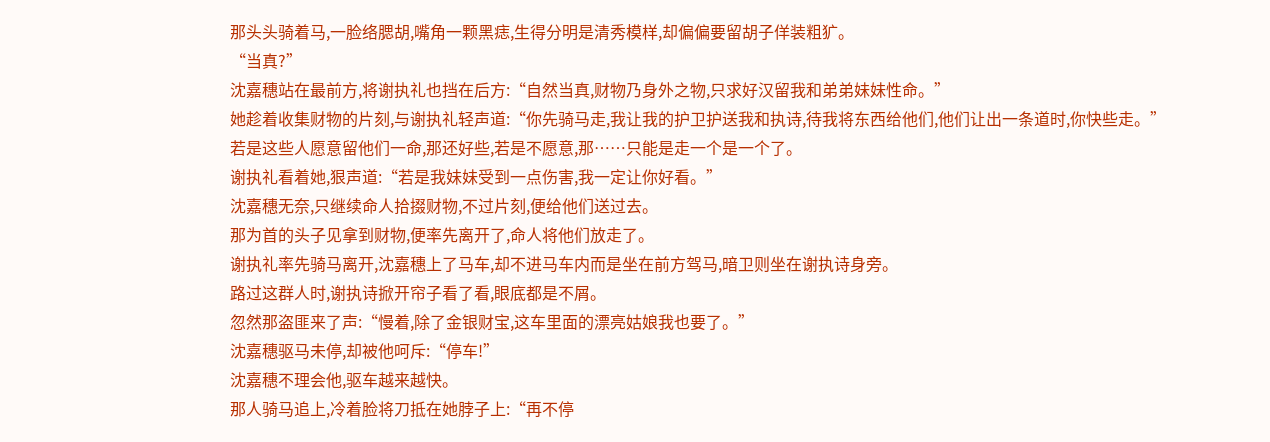那头头骑着马,一脸络腮胡,嘴角一颗黑痣,生得分明是清秀模样,却偏偏要留胡子佯装粗犷。
“当真?”
沈嘉穗站在最前方,将谢执礼也挡在后方:“自然当真,财物乃身外之物,只求好汉留我和弟弟妹妹性命。”
她趁着收集财物的片刻,与谢执礼轻声道:“你先骑马走,我让我的护卫护送我和执诗,待我将东西给他们,他们让出一条道时,你快些走。”
若是这些人愿意留他们一命,那还好些,若是不愿意,那……只能是走一个是一个了。
谢执礼看着她,狠声道:“若是我妹妹受到一点伤害,我一定让你好看。”
沈嘉穗无奈,只继续命人拾掇财物,不过片刻,便给他们送过去。
那为首的头子见拿到财物,便率先离开了,命人将他们放走了。
谢执礼率先骑马离开,沈嘉穗上了马车,却不进马车内而是坐在前方驾马,暗卫则坐在谢执诗身旁。
路过这群人时,谢执诗掀开帘子看了看,眼底都是不屑。
忽然那盗匪来了声:“慢着,除了金银财宝,这车里面的漂亮姑娘我也要了。”
沈嘉穗驱马未停,却被他呵斥:“停车!”
沈嘉穗不理会他,驱车越来越快。
那人骑马追上,冷着脸将刀抵在她脖子上:“再不停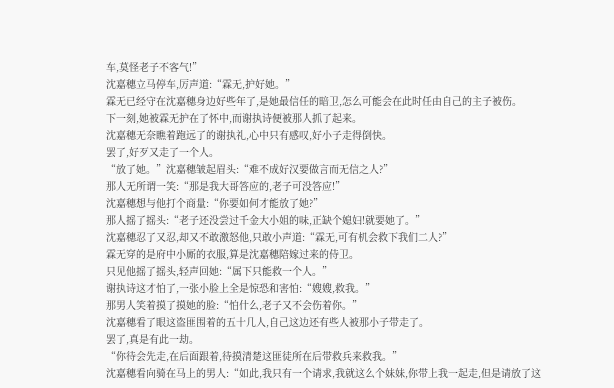车,莫怪老子不客气!”
沈嘉穗立马停车,厉声道:“霖无,护好她。”
霖无已经守在沈嘉穗身边好些年了,是她最信任的暗卫,怎么可能会在此时任由自己的主子被伤。
下一刻,她被霖无护在了怀中,而谢执诗便被那人抓了起来。
沈嘉穗无奈瞧着跑远了的谢执礼,心中只有感叹,好小子走得倒快。
罢了,好歹又走了一个人。
“放了她。”沈嘉穗皱起眉头:“难不成好汉要做言而无信之人?”
那人无所谓一笑:“那是我大哥答应的,老子可没答应!”
沈嘉穗想与他打个商量:“你要如何才能放了她?”
那人摇了摇头:“老子还没尝过千金大小姐的味,正缺个媳妇!就要她了。”
沈嘉穗忍了又忍,却又不敢激怒他,只敢小声道:“霖无,可有机会救下我们二人?”
霖无穿的是府中小厮的衣服,算是沈嘉穗陪嫁过来的侍卫。
只见他摇了摇头,轻声回她:“属下只能救一个人。”
谢执诗这才怕了,一张小脸上全是惊恐和害怕:“嫂嫂,救我。”
那男人笑着摸了摸她的脸:“怕什么,老子又不会伤着你。”
沈嘉穗看了眼这盗匪围着的五十几人,自己这边还有些人被那小子带走了。
罢了,真是有此一劫。
“你待会先走,在后面跟着,待摸清楚这匪徒所在后带救兵来救我。”
沈嘉穗看向骑在马上的男人:“如此,我只有一个请求,我就这么个妹妹,你带上我一起走,但是请放了这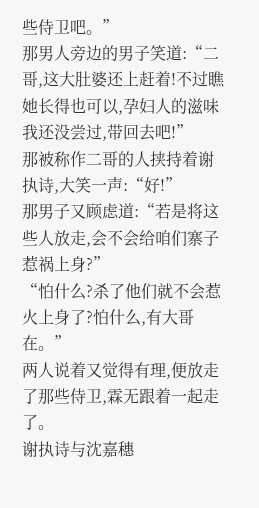些侍卫吧。”
那男人旁边的男子笑道:“二哥,这大肚婆还上赶着!不过瞧她长得也可以,孕妇人的滋味我还没尝过,带回去吧!”
那被称作二哥的人挟持着谢执诗,大笑一声:“好!”
那男子又顾虑道:“若是将这些人放走,会不会给咱们寨子惹祸上身?”
“怕什么?杀了他们就不会惹火上身了?怕什么,有大哥在。”
两人说着又觉得有理,便放走了那些侍卫,霖无跟着一起走了。
谢执诗与沈嘉穗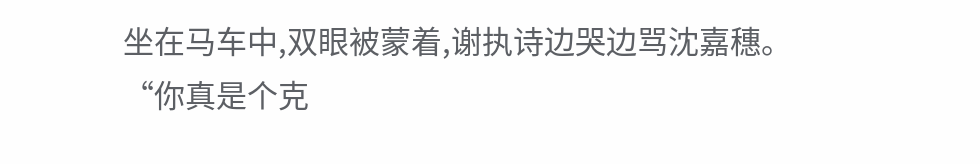坐在马车中,双眼被蒙着,谢执诗边哭边骂沈嘉穗。
“你真是个克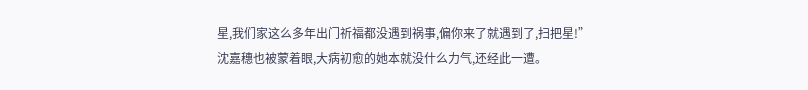星,我们家这么多年出门祈福都没遇到祸事,偏你来了就遇到了,扫把星!”
沈嘉穗也被蒙着眼,大病初愈的她本就没什么力气,还经此一遭。